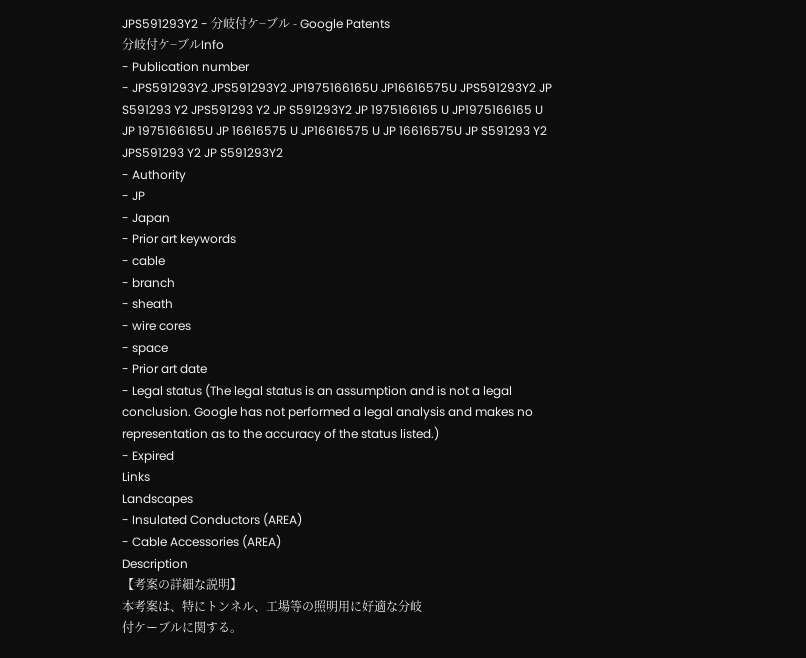JPS591293Y2 - 分岐付ケ−ブル - Google Patents
分岐付ケ−ブルInfo
- Publication number
- JPS591293Y2 JPS591293Y2 JP1975166165U JP16616575U JPS591293Y2 JP S591293 Y2 JPS591293 Y2 JP S591293Y2 JP 1975166165 U JP1975166165 U JP 1975166165U JP 16616575 U JP16616575 U JP 16616575U JP S591293 Y2 JPS591293 Y2 JP S591293Y2
- Authority
- JP
- Japan
- Prior art keywords
- cable
- branch
- sheath
- wire cores
- space
- Prior art date
- Legal status (The legal status is an assumption and is not a legal conclusion. Google has not performed a legal analysis and makes no representation as to the accuracy of the status listed.)
- Expired
Links
Landscapes
- Insulated Conductors (AREA)
- Cable Accessories (AREA)
Description
【考案の詳細な説明】
本考案は、特にトンネル、工場等の照明用に好適な分岐
付ケーブルに関する。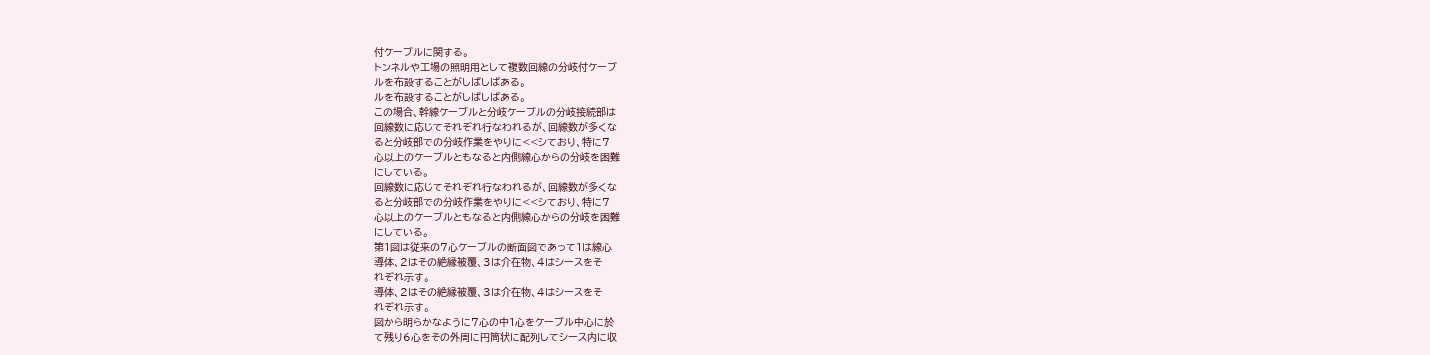付ケーブルに関する。
トンネルや工場の照明用として複数回線の分岐付ケーブ
ルを布設することがしばしばある。
ルを布設することがしばしばある。
この場合、幹線ケーブルと分岐ケーブルの分岐接続部は
回線数に応じてそれぞれ行なわれるが、回線数が多くな
ると分岐部での分岐作業をやりに<<シており、特に7
心以上のケーブルともなると内側線心からの分岐を困難
にしている。
回線数に応じてそれぞれ行なわれるが、回線数が多くな
ると分岐部での分岐作業をやりに<<シており、特に7
心以上のケーブルともなると内側線心からの分岐を困難
にしている。
第1図は従来の7心ケーブルの断面図であって1は線心
導体、2はその絶縁被覆、3は介在物、4はシースをそ
れぞれ示す。
導体、2はその絶縁被覆、3は介在物、4はシースをそ
れぞれ示す。
図から明らかなように7心の中1心をケーブル中心に於
て残り6心をその外周に円筒状に配列してシース内に収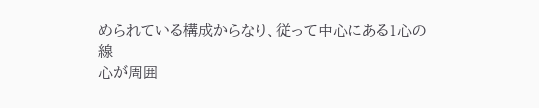められている構成からなり、従って中心にある1心の線
心が周囲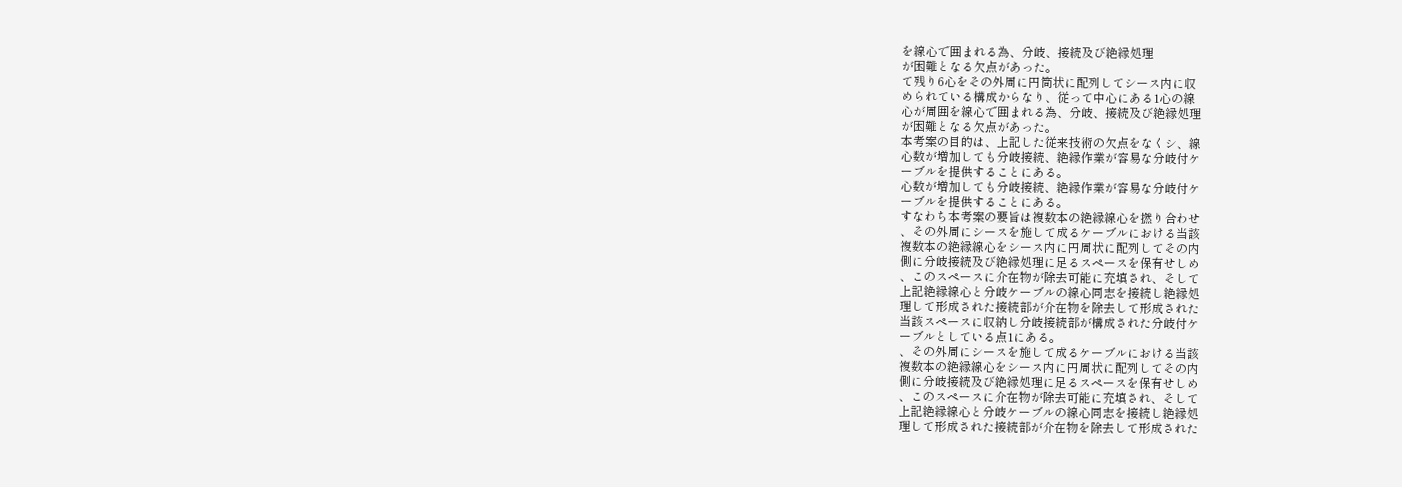を線心で囲まれる為、分岐、接続及び絶縁処理
が困難となる欠点があった。
て残り6心をその外周に円筒状に配列してシース内に収
められている構成からなり、従って中心にある1心の線
心が周囲を線心で囲まれる為、分岐、接続及び絶縁処理
が困難となる欠点があった。
本考案の目的は、上記した従来技術の欠点をなくシ、線
心数が増加しても分岐接続、絶縁作業が容易な分岐付ケ
ーブルを提供することにある。
心数が増加しても分岐接続、絶縁作業が容易な分岐付ケ
ーブルを提供することにある。
すなわち本考案の要旨は複数本の絶縁線心を撚り合わせ
、その外周にシースを施して成るケーブルにおける当該
複数本の絶縁線心をシース内に円周状に配列してその内
側に分岐接続及び絶縁処理に足るスペースを保有せしめ
、このスペースに介在物が除去可能に充填され、そして
上記絶縁線心と分岐ケーブルの線心同志を接続し絶縁処
理して形成された接続部が介在物を除去して形成された
当該スペースに収納し分岐接続部が構成された分岐付ケ
ーブルとしている点1にある。
、その外周にシースを施して成るケーブルにおける当該
複数本の絶縁線心をシース内に円周状に配列してその内
側に分岐接続及び絶縁処理に足るスペースを保有せしめ
、このスペースに介在物が除去可能に充填され、そして
上記絶縁線心と分岐ケーブルの線心同志を接続し絶縁処
理して形成された接続部が介在物を除去して形成された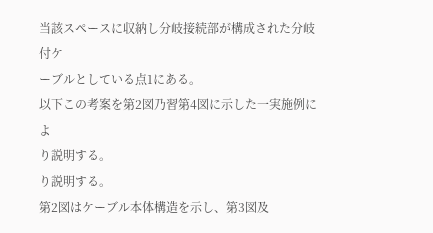当該スペースに収納し分岐接続部が構成された分岐付ケ
ーブルとしている点1にある。
以下この考案を第2図乃習第4図に示した一実施例によ
り説明する。
り説明する。
第2図はケーブル本体構造を示し、第3図及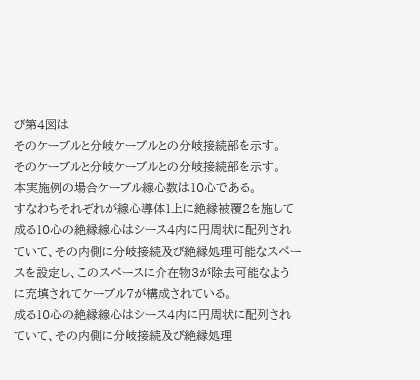び第4図は
そのケーブルと分岐ケーブルとの分岐接続部を示す。
そのケーブルと分岐ケーブルとの分岐接続部を示す。
本実施例の場合ケーブル線心数は10心である。
すなわちそれぞれが線心導体1上に絶縁被覆2を施して
成る10心の絶縁線心はシース4内に円周状に配列され
ていて、その内側に分岐接続及び絶縁処理可能なスペー
スを設定し、このスペースに介在物3が除去可能なよう
に充填されてケーブル7が構成されている。
成る10心の絶縁線心はシース4内に円周状に配列され
ていて、その内側に分岐接続及び絶縁処理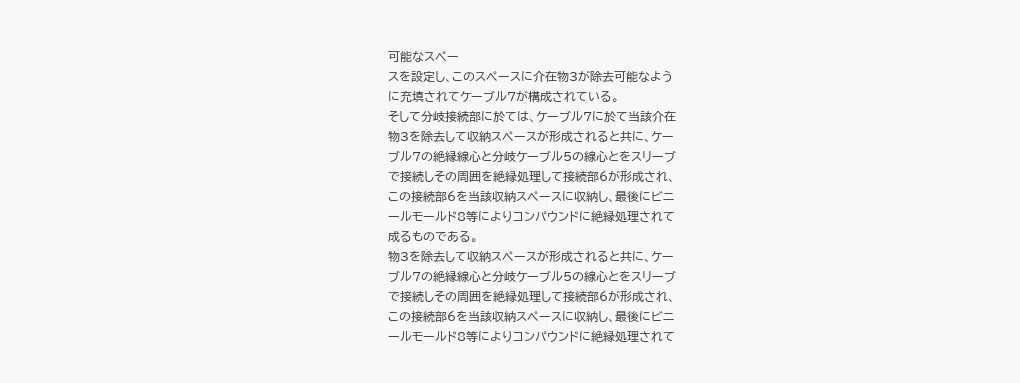可能なスペー
スを設定し、このスペースに介在物3が除去可能なよう
に充填されてケーブル7が構成されている。
そして分岐接続部に於ては、ケーブル7に於て当該介在
物3を除去して収納スペースが形成されると共に、ケー
ブル7の絶縁線心と分岐ケーブル5の線心とをスリーブ
で接続しその周囲を絶縁処理して接続部6が形成され、
この接続部6を当該収納スペースに収納し、最後にビニ
ールモールド8等によりコンパウンドに絶縁処理されて
成るものである。
物3を除去して収納スペースが形成されると共に、ケー
ブル7の絶縁線心と分岐ケーブル5の線心とをスリーブ
で接続しその周囲を絶縁処理して接続部6が形成され、
この接続部6を当該収納スペースに収納し、最後にビニ
ールモールド8等によりコンパウンドに絶縁処理されて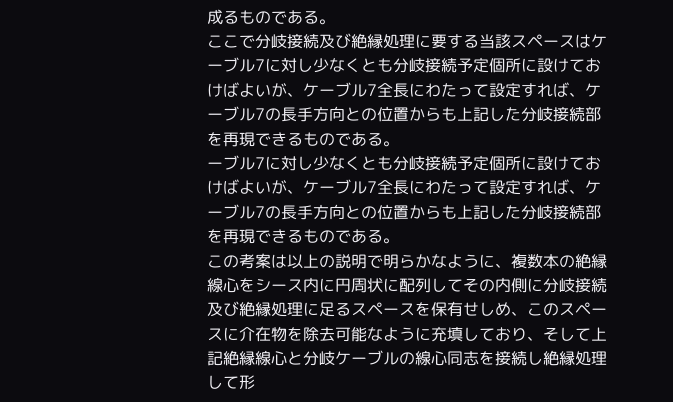成るものである。
ここで分岐接続及び絶縁処理に要する当該スペースはケ
ーブル7に対し少なくとも分岐接続予定個所に設けてお
けばよいが、ケーブル7全長にわたって設定すれば、ケ
ーブル7の長手方向との位置からも上記した分岐接続部
を再現できるものである。
ーブル7に対し少なくとも分岐接続予定個所に設けてお
けばよいが、ケーブル7全長にわたって設定すれば、ケ
ーブル7の長手方向との位置からも上記した分岐接続部
を再現できるものである。
この考案は以上の説明で明らかなように、複数本の絶縁
線心をシース内に円周状に配列してその内側に分岐接続
及び絶縁処理に足るスペースを保有せしめ、このスペー
スに介在物を除去可能なように充填しており、そして上
記絶縁線心と分岐ケーブルの線心同志を接続し絶縁処理
して形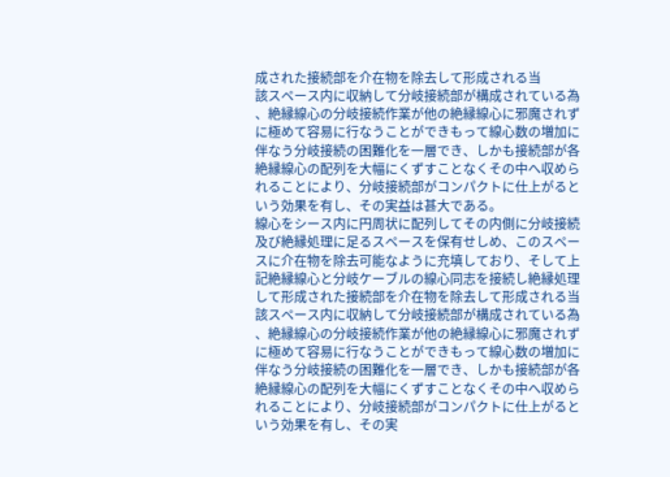成された接続部を介在物を除去して形成される当
該スペース内に収納して分岐接続部が構成されている為
、絶縁線心の分岐接続作業が他の絶縁線心に邪魔されず
に極めて容易に行なうことができもって線心数の増加に
伴なう分岐接続の困難化を一層でき、しかも接続部が各
絶縁線心の配列を大幅にくずすことなくその中へ収めら
れることにより、分岐接続部がコンパクトに仕上がると
いう効果を有し、その実益は甚大である。
線心をシース内に円周状に配列してその内側に分岐接続
及び絶縁処理に足るスペースを保有せしめ、このスペー
スに介在物を除去可能なように充填しており、そして上
記絶縁線心と分岐ケーブルの線心同志を接続し絶縁処理
して形成された接続部を介在物を除去して形成される当
該スペース内に収納して分岐接続部が構成されている為
、絶縁線心の分岐接続作業が他の絶縁線心に邪魔されず
に極めて容易に行なうことができもって線心数の増加に
伴なう分岐接続の困難化を一層でき、しかも接続部が各
絶縁線心の配列を大幅にくずすことなくその中へ収めら
れることにより、分岐接続部がコンパクトに仕上がると
いう効果を有し、その実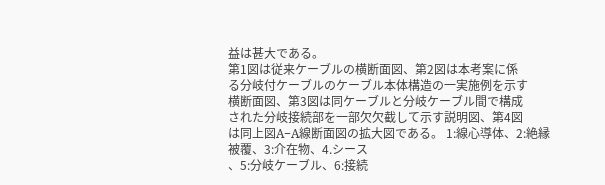益は甚大である。
第1図は従来ケーブルの横断面図、第2図は本考案に係
る分岐付ケーブルのケーブル本体構造の一実施例を示す
横断面図、第3図は同ケーブルと分岐ケーブル間で構成
された分岐接続部を一部欠欠截して示す説明図、第4図
は同上図A−A線断面図の拡大図である。 1:線心導体、2:絶縁被覆、3:介在物、4.シース
、5:分岐ケーブル、6:接続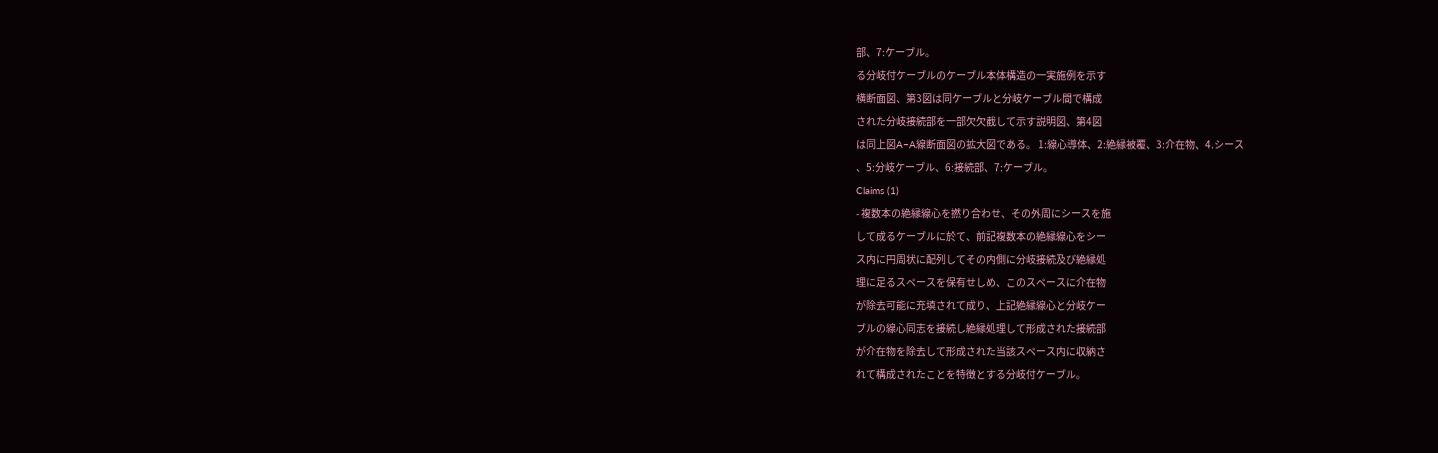部、7:ケーブル。
る分岐付ケーブルのケーブル本体構造の一実施例を示す
横断面図、第3図は同ケーブルと分岐ケーブル間で構成
された分岐接続部を一部欠欠截して示す説明図、第4図
は同上図A−A線断面図の拡大図である。 1:線心導体、2:絶縁被覆、3:介在物、4.シース
、5:分岐ケーブル、6:接続部、7:ケーブル。
Claims (1)
- 複数本の絶縁線心を撚り合わせ、その外周にシースを施
して成るケーブルに於て、前記複数本の絶縁線心をシー
ス内に円周状に配列してその内側に分岐接続及び絶縁処
理に足るスペースを保有せしめ、このスペースに介在物
が除去可能に充填されて成り、上記絶縁線心と分岐ケー
ブルの線心同志を接続し絶縁処理して形成された接続部
が介在物を除去して形成された当該スペース内に収納さ
れて構成されたことを特徴とする分岐付ケーブル。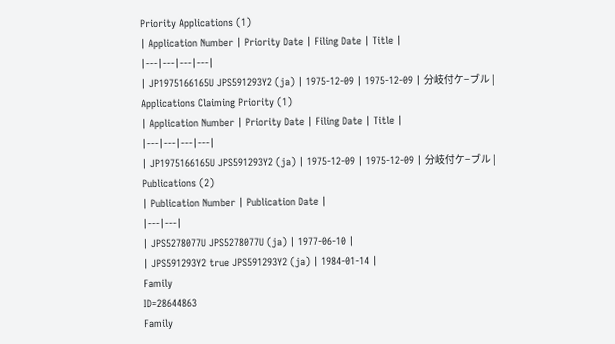Priority Applications (1)
| Application Number | Priority Date | Filing Date | Title |
|---|---|---|---|
| JP1975166165U JPS591293Y2 (ja) | 1975-12-09 | 1975-12-09 | 分岐付ケ−ブル |
Applications Claiming Priority (1)
| Application Number | Priority Date | Filing Date | Title |
|---|---|---|---|
| JP1975166165U JPS591293Y2 (ja) | 1975-12-09 | 1975-12-09 | 分岐付ケ−ブル |
Publications (2)
| Publication Number | Publication Date |
|---|---|
| JPS5278077U JPS5278077U (ja) | 1977-06-10 |
| JPS591293Y2 true JPS591293Y2 (ja) | 1984-01-14 |
Family
ID=28644863
Family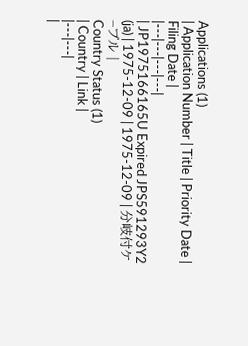Applications (1)
| Application Number | Title | Priority Date | Filing Date |
|---|---|---|---|
| JP1975166165U Expired JPS591293Y2 (ja) | 1975-12-09 | 1975-12-09 | 分岐付ケ−ブル |
Country Status (1)
| Country | Link |
|---|---|
|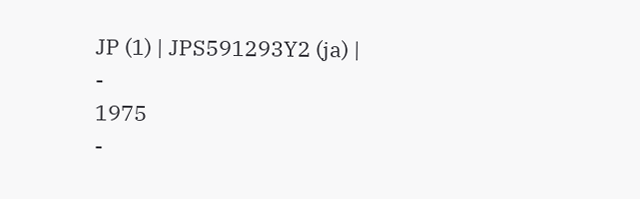JP (1) | JPS591293Y2 (ja) |
-
1975
-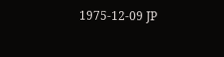1975-12-09 JP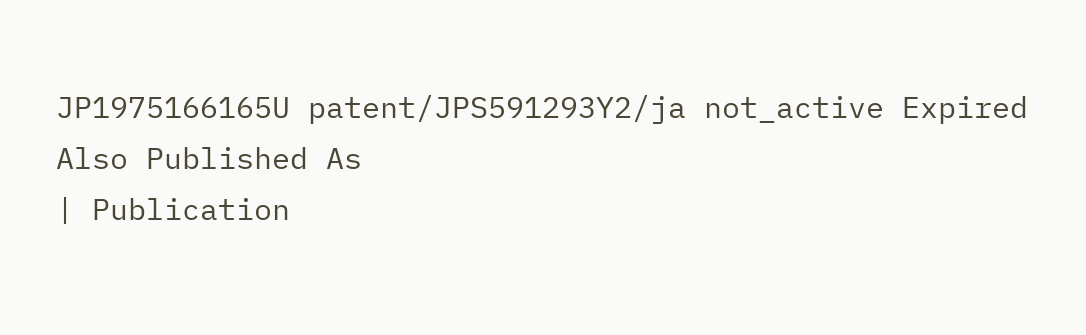JP1975166165U patent/JPS591293Y2/ja not_active Expired
Also Published As
| Publication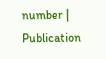number | Publication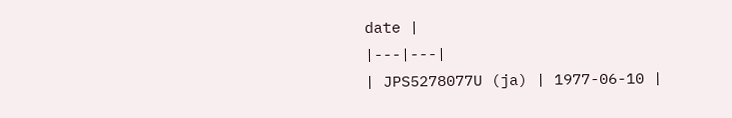date |
|---|---|
| JPS5278077U (ja) | 1977-06-10 |